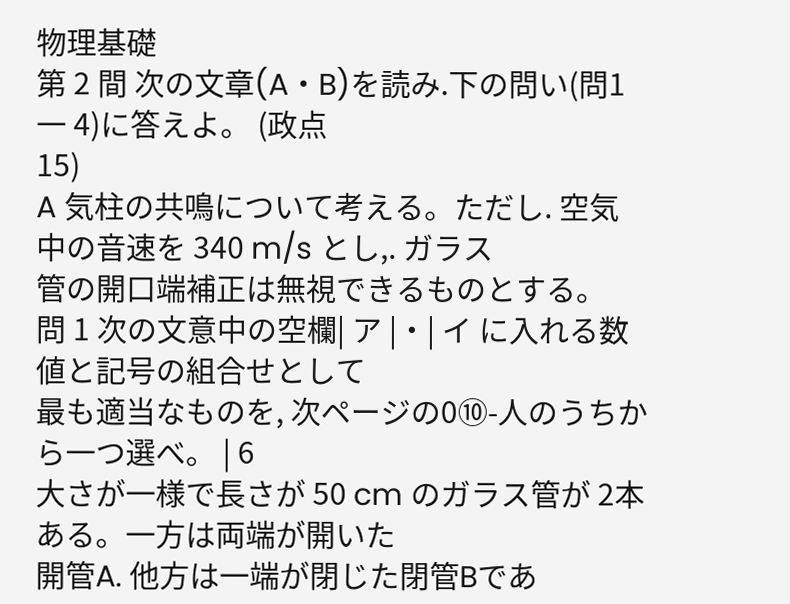物理基礎
第 2 間 次の文章(A・B)を読み.下の問い(問1 一 4)に答えよ。 (政点
15)
A 気柱の共鳴について考える。ただし. 空気中の音速を 340 m/s とし,. ガラス
管の開口端補正は無視できるものとする。
問 1 次の文意中の空欄| ア |・| イ に入れる数値と記号の組合せとして
最も適当なものを, 次ページの0⑩-人のうちから一つ選べ。 | 6
大さが一様で長さが 50 cm のガラス管が 2本ある。一方は両端が開いた
開管A. 他方は一端が閉じた閉管Bであ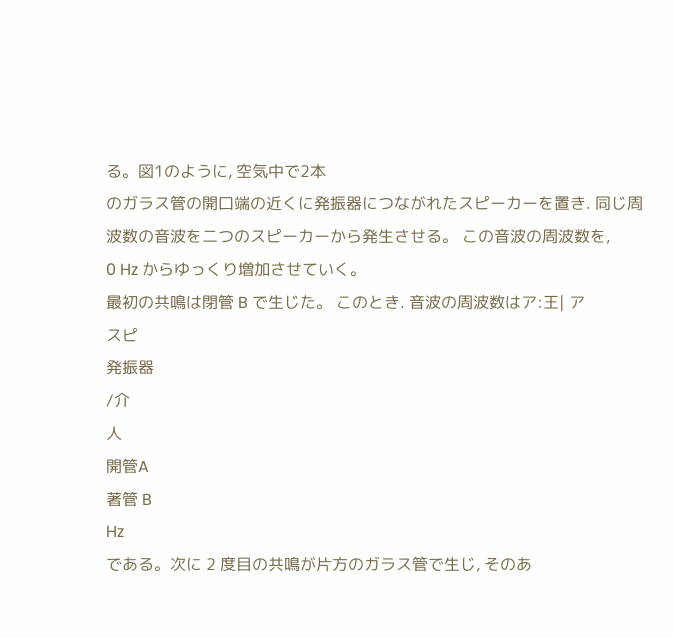る。図1のように, 空気中で2本
のガラス管の開口端の近くに発振器につながれたスピーカーを置き. 同じ周
波数の音波を二つのスピーカーから発生させる。 この音波の周波数を,
0 Hz からゆっくり増加させていく。
最初の共鳴は閉管 B で生じた。 このとき. 音波の周波数はア:王| ア
スピ
発振器
/介
人
開管A
著管 B
Hz
である。次に 2 度目の共鳴が片方のガラス管で生じ, そのあ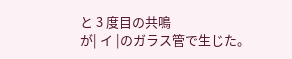と 3 度目の共鳴
が| イ |のガラス管で生じた。